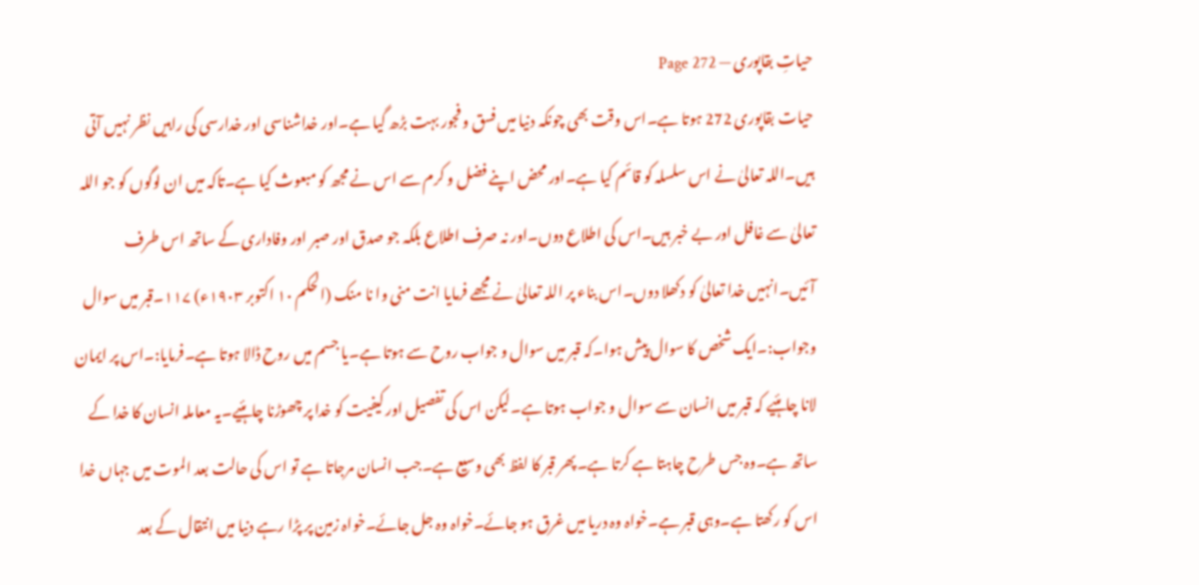حیاتِ بقاپوری — Page 272
حیات بقاپوری 272 ہوتا ہے۔اس وقت بھی چونکہ دنیا میں فسق و فجور بہت بڑھ گیا ہے۔اور خداشناسی اور خدارسی کی راہیں نظر نہیں آتی ہیں۔اللہ تعالیٰ نے اس سلسلہ کو قائم کیا ہے۔اور محض اپنے فضل و کرم سے اس نے مجھ کو مبعوث کیا ہے۔تاکہ میں ان لوگوں کو جو اللہ تعالیٰ سے غافل اور بے خبر ہیں۔اس کی اطلاع دوں۔اور نہ صرف اطلاع بلکہ جو صدق اور صبر اور وفاداری کے ساتھ اس طرف آئیں۔انہیں خدا تعالیٰ کو دکھلا دوں۔اس بناء پر اللہ تعالیٰ نے مجھے فرمایا انت منی وا نا منک (الحکم ۱۰ اکتوبر ۱۹۰۳ء) ۱۱۷۔قبر میں سوال وجواب:۔ایک شخص کا سوال پیش ہوا۔کہ قبر میں سوال و جواب روح سے ہوتا ہے۔یا جسم میں روح ڈالا ہوتا ہے۔فرمایا:۔اس پر ایمان لانا چاہئیے کہ قبر میں انسان سے سوال و جواب ہوتا ہے۔لیکن اس کی تفصیل اور کیفیت کو خدا پر چھوڑنا چاہئیے۔یہ معاملہ انسان کا خدا کے ساتھ ہے۔وہ جس طرح چاہتا ہے کرتا ہے۔پھر قبر کا لفظ بھی وسیع ہے۔جب انسان مرجاتا ہے تو اس کی حالت بعد الموت میں جہاں خدا اس کو رکھتا ہے۔وہی قبر ہے۔خواہ وہ دریا میں غرق ہو جائے۔خواہ وہ جل جائے۔خواہ زمین پر پڑا رہے دنیا میں انتقال کے بعد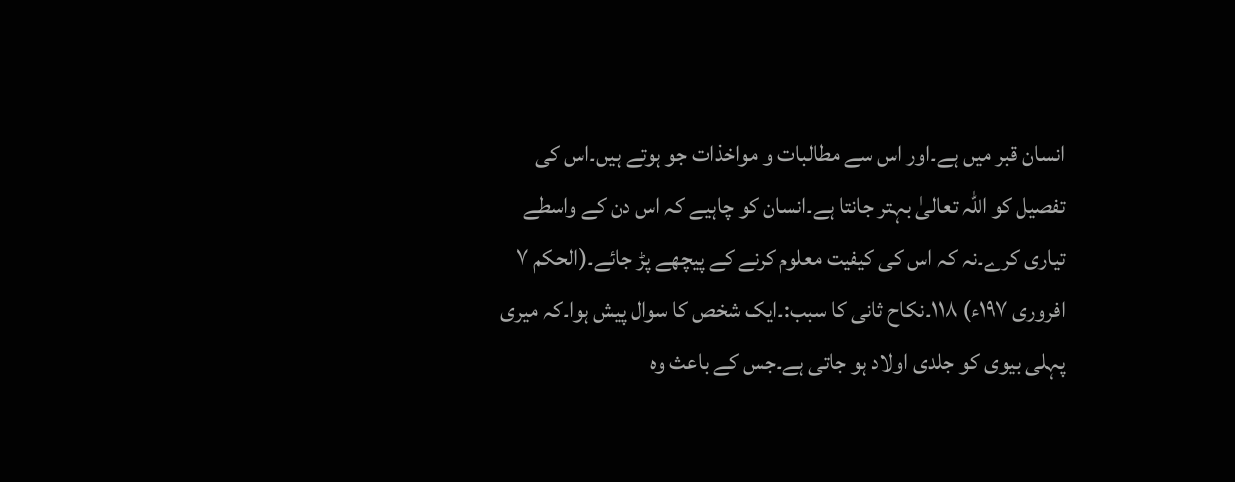انسان قبر میں ہے۔اور اس سے مطالبات و مواخذات جو ہوتے ہیں۔اس کی تفصیل کو اللہ تعالیٰ بہتر جانتا ہے۔انسان کو چاہیے کہ اس دن کے واسطے تیاری کرے۔نہ کہ اس کی کیفیت معلوم کرنے کے پیچھے پڑ جائے۔(الحکم ۷ افروری ۱۹۷ء) ۱۱۸۔نکاح ثانی کا سبب:۔ایک شخص کا سوال پیش ہوا۔کہ میری پہلی بیوی کو جلدی اولاد ہو جاتی ہے۔جس کے باعث وہ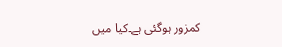کمزور ہوگئی ہے۔کیا میں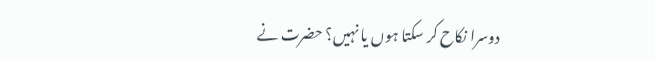دوسرا نکاح کر سکتا ہوں یا نہیں؟ حضرت نے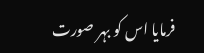فرمایا اس کو بہر صورت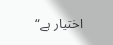اختیار ہے“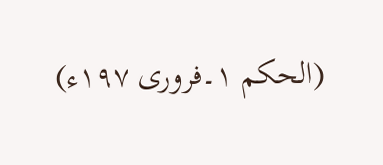(الحکم ۱۔فروری ۱۹۷ء)